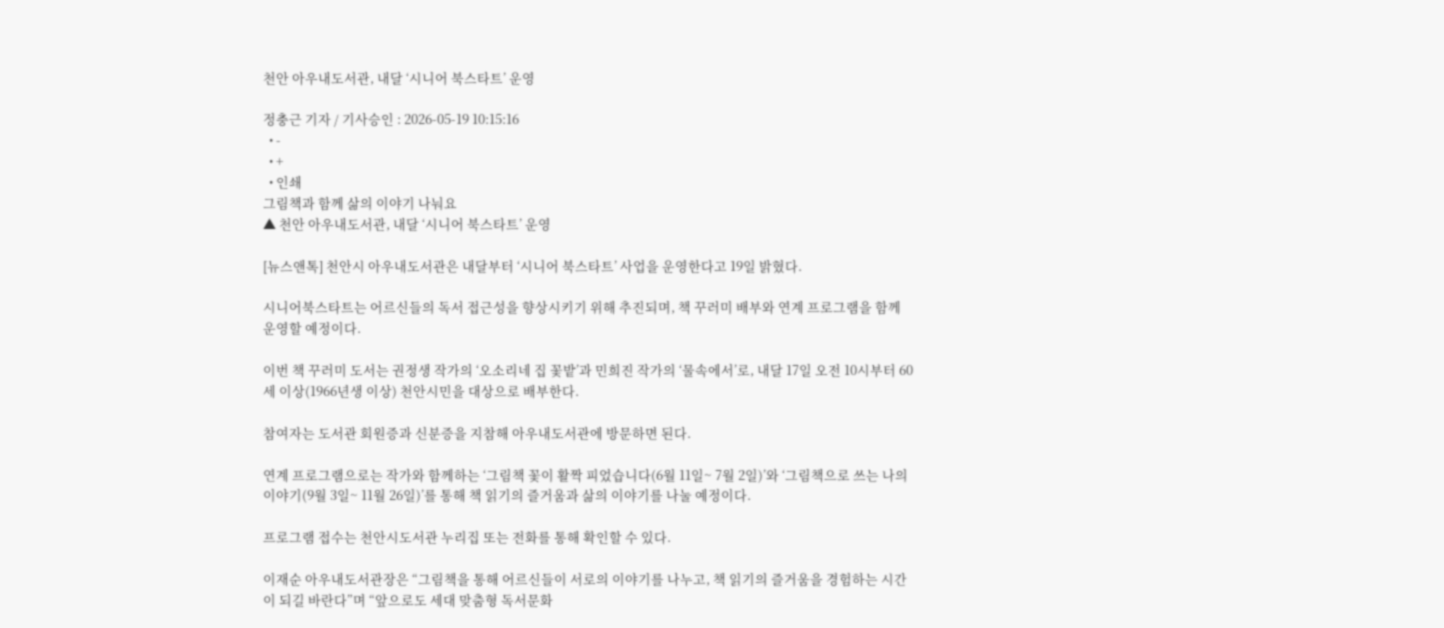천안 아우내도서관, 내달 ‘시니어 북스타트’ 운영

정충근 기자 / 기사승인 : 2026-05-19 10:15:16
  • -
  • +
  • 인쇄
그림책과 함께 삶의 이야기 나눠요
▲ 천안 아우내도서관, 내달 ‘시니어 북스타트’ 운영

[뉴스앤톡] 천안시 아우내도서관은 내달부터 ‘시니어 북스타트’ 사업을 운영한다고 19일 밝혔다.

시니어북스타트는 어르신들의 독서 접근성을 향상시키기 위해 추진되며, 책 꾸러미 배부와 연계 프로그램을 함께 운영할 예정이다.

이번 책 꾸러미 도서는 권정생 작가의 ‘오소리네 집 꽃밭’과 민희진 작가의 ‘물속에서’로, 내달 17일 오전 10시부터 60세 이상(1966년생 이상) 천안시민을 대상으로 배부한다.

참여자는 도서관 회원증과 신분증을 지참해 아우내도서관에 방문하면 된다.

연계 프로그램으로는 작가와 함께하는 ‘그림책 꽃이 활짝 피었습니다(6월 11일~ 7월 2일)’와 ‘그림책으로 쓰는 나의 이야기(9월 3일~ 11월 26일)’를 통해 책 읽기의 즐거움과 삶의 이야기를 나눌 예정이다.

프로그램 접수는 천안시도서관 누리집 또는 전화를 통해 확인할 수 있다.

이재순 아우내도서관장은 “그림책을 통해 어르신들이 서로의 이야기를 나누고, 책 읽기의 즐거움을 경험하는 시간이 되길 바란다”며 “앞으로도 세대 맞춤형 독서문화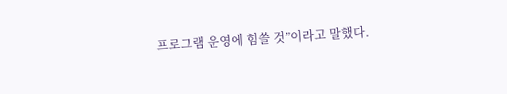프로그램 운영에 힘쓸 것”이라고 말했다.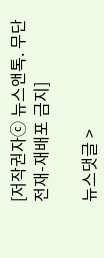[저작권자ⓒ 뉴스앤톡. 무단전재-재배포 금지]

뉴스댓글 >